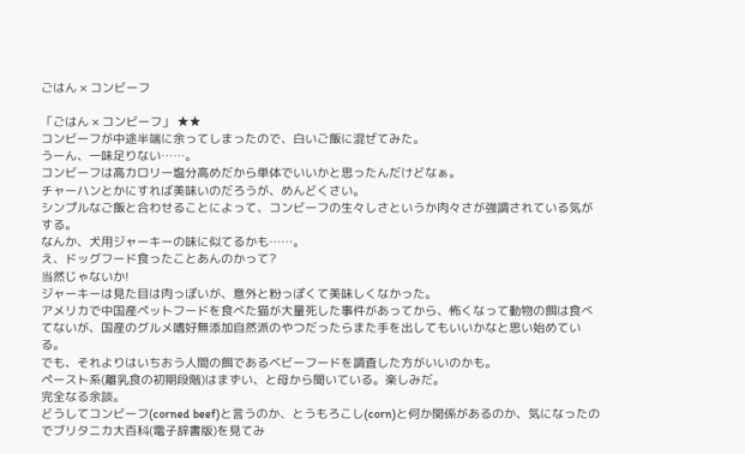ごはん × コンビーフ

「ごはん × コンビーフ」 ★★
コンビーフが中途半端に余ってしまったので、白いご飯に混ぜてみた。
うーん、一味足りない……。
コンビーフは高カロリー塩分高めだから単体でいいかと思ったんだけどなぁ。
チャーハンとかにすれば美味いのだろうが、めんどくさい。
シンプルなご飯と合わせることによって、コンビーフの生々しさというか肉々さが強調されている気がする。
なんか、犬用ジャーキーの味に似てるかも……。
え、ドッグフード食ったことあんのかって?
当然じゃないか!
ジャーキーは見た目は肉っぽいが、意外と粉っぽくて美味しくなかった。
アメリカで中国産ペットフードを食べた猫が大量死した事件があってから、怖くなって動物の餌は食べてないが、国産のグルメ嗜好無添加自然派のやつだったらまた手を出してもいいかなと思い始めている。
でも、それよりはいちおう人間の餌であるベビーフードを調査した方がいいのかも。
ペースト系(離乳食の初期段階)はまずい、と母から聞いている。楽しみだ。
完全なる余談。
どうしてコンビーフ(corned beef)と言うのか、とうもろこし(corn)と何か関係があるのか、気になったのでブリタニカ大百科(電子辞書版)を見てみ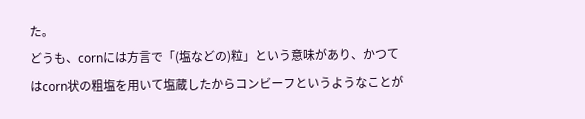た。
どうも、cornには方言で「(塩などの)粒」という意味があり、かつてはcorn状の粗塩を用いて塩蔵したからコンビーフというようなことが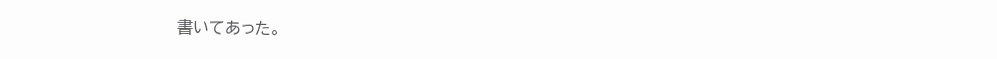書いてあった。